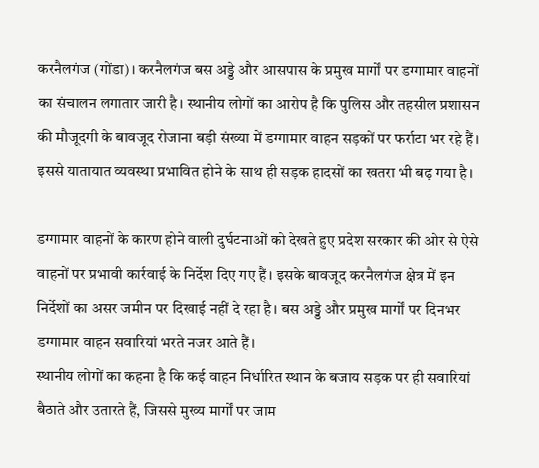करनैलगंज (गोंडा)। करनैलगंज बस अड्डे और आसपास के प्रमुख मार्गों पर डग्गामार वाहनों का संचालन लगातार जारी है। स्थानीय लोगों का आरोप है कि पुलिस और तहसील प्रशासन की मौजूदगी के बावजूद रोजाना बड़ी संख्या में डग्गामार वाहन सड़कों पर फर्राटा भर रहे हैं। इससे यातायात व्यवस्था प्रभावित होने के साथ ही सड़क हादसों का खतरा भी बढ़ गया है।

डग्गामार वाहनों के कारण होने वाली दुर्घटनाओं को देखते हुए प्रदेश सरकार की ओर से ऐसे वाहनों पर प्रभावी कार्रवाई के निर्देश दिए गए हैं। इसके बावजूद करनैलगंज क्षेत्र में इन निर्देशों का असर जमीन पर दिखाई नहीं दे रहा है। बस अड्डे और प्रमुख मार्गों पर दिनभर डग्गामार वाहन सवारियां भरते नजर आते हैं।
स्थानीय लोगों का कहना है कि कई वाहन निर्धारित स्थान के बजाय सड़क पर ही सवारियां बैठाते और उतारते हैं, जिससे मुख्य मार्गों पर जाम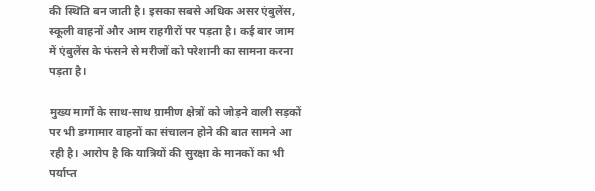की स्थिति बन जाती है। इसका सबसे अधिक असर एंबुलेंस, स्कूली वाहनों और आम राहगीरों पर पड़ता है। कई बार जाम में एंबुलेंस के फंसने से मरीजों को परेशानी का सामना करना पड़ता है।

मुख्य मार्गों के साथ-साथ ग्रामीण क्षेत्रों को जोड़ने वाली सड़कों पर भी डग्गामार वाहनों का संचालन होने की बात सामने आ रही है। आरोप है कि यात्रियों की सुरक्षा के मानकों का भी पर्याप्त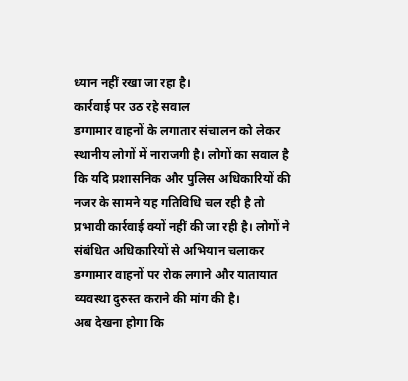ध्यान नहीं रखा जा रहा है।
कार्रवाई पर उठ रहे सवाल
डग्गामार वाहनों के लगातार संचालन को लेकर स्थानीय लोगों में नाराजगी है। लोगों का सवाल है कि यदि प्रशासनिक और पुलिस अधिकारियों की नजर के सामने यह गतिविधि चल रही है तो प्रभावी कार्रवाई क्यों नहीं की जा रही है। लोगों ने संबंधित अधिकारियों से अभियान चलाकर डग्गामार वाहनों पर रोक लगाने और यातायात व्यवस्था दुरुस्त कराने की मांग की है।
अब देखना होगा कि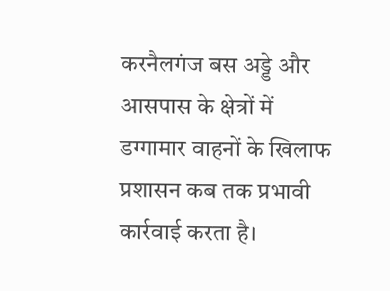करनैलगंज बस अड्डे और आसपास के क्षेत्रों में डग्गामार वाहनों के खिलाफ प्रशासन कब तक प्रभावी कार्रवाई करता है।